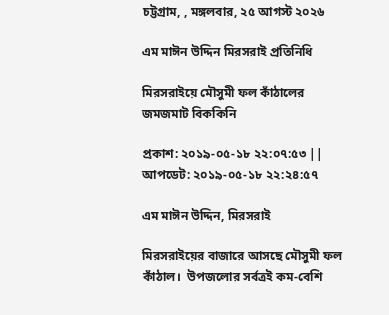চট্টগ্রাম, , মঙ্গলবার, ২৫ আগস্ট ২০২৬

এম মাঈন উদ্দিন মিরসরাই প্রতিনিধি

মিরসরাইয়ে মৌসুমী ফল কাঁঠালের জমজমাট বিককিনি

প্রকাশ: ২০১৯-০৫-১৮ ২২:০৭:৫৩ || আপডেট: ২০১৯-০৫-১৮ ২২:২৪:৫৭

এম মাঈন উদ্দিন, মিরসরাই

মিরসরাইয়ের বাজারে আসছে মৌসুমী ফল কাঁঠাল।  উপজলোর সর্বত্রই কম-বেশি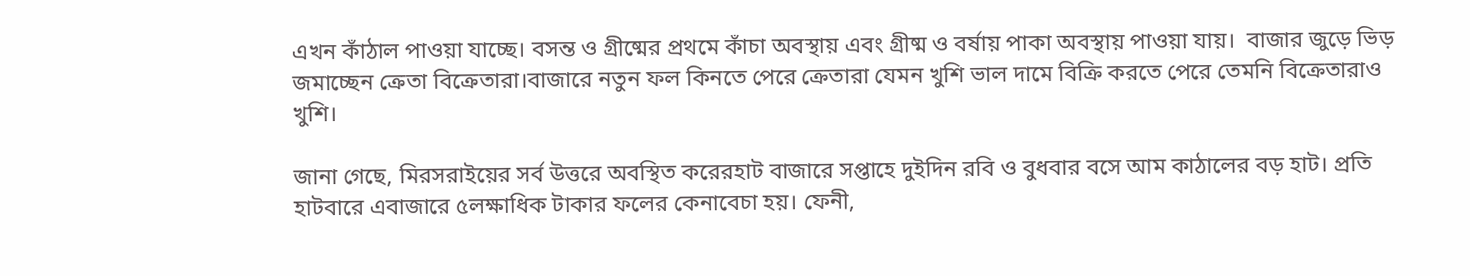এখন কাঁঠাল পাওয়া যাচ্ছে। বসন্ত ও গ্রীষ্মের প্রথমে কাঁচা অবস্থায় এবং গ্রীষ্ম ও বর্ষায় পাকা অবস্থায় পাওয়া যায়।  বাজার জুড়ে ভিড় জমাচ্ছেন ক্রেতা বিক্রেতারা।বাজারে নতুন ফল কিনতে পেরে ক্রেতারা যেমন খুশি ভাল দামে বিক্রি করতে পেরে তেমনি বিক্রেতারাও খুশি।

জানা গেছে, মিরসরাইয়ের সর্ব উত্তরে অবস্থিত করেরহাট বাজারে সপ্তাহে দুইদিন রবি ও বুধবার বসে আম কাঠালের বড় হাট। প্রতি হাটবারে এবাজারে ৫লক্ষাধিক টাকার ফলের কেনাবেচা হয়। ফেনী,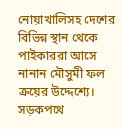নোয়াখালিসহ দেশের বিভিন্ন স্থান থেকে পাইকাররা আসে নানান মৌসুমী ফল ক্রয়ের উদ্দেশ্যে। সড়কপথে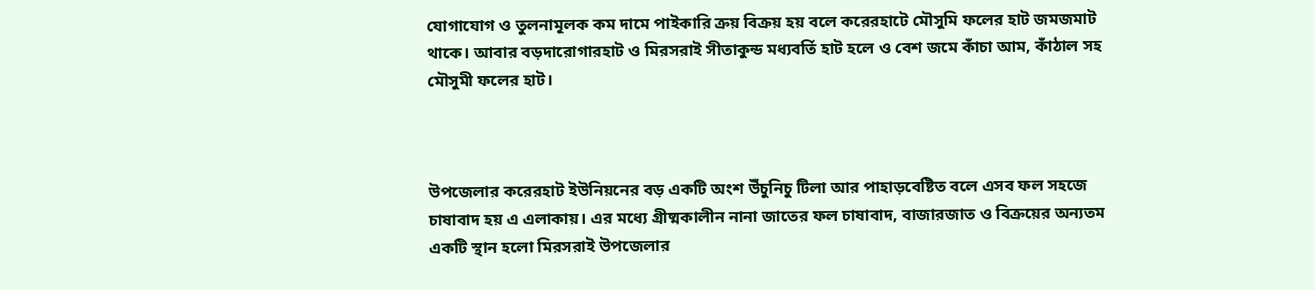যোগাযোগ ও তুলনামূলক কম দামে পাইকারি ক্রয় বিক্রয় হয় বলে করেরহাটে মৌসুমি ফলের হাট জমজমাট থাকে। আবার বড়দারোগারহাট ও মিরসরাই সীতাকুন্ড মধ্যবর্তি হাট হলে ও বেশ জমে কাঁচা আম, কাঁঠাল সহ মৌসুমী ফলের হাট।



উপজেলার করেরহাট ইউনিয়নের বড় একটি অংশ উঁচুনিচু টিলা আর পাহাড়বেষ্টিত বলে এসব ফল সহজে চাষাবাদ হয় এ এলাকায়। এর মধ্যে গ্রীষ্মকালীন নানা জাতের ফল চাষাবাদ, বাজারজাত ও বিক্রয়ের অন্যতম একটি স্থান হলো মিরসরাই উপজেলার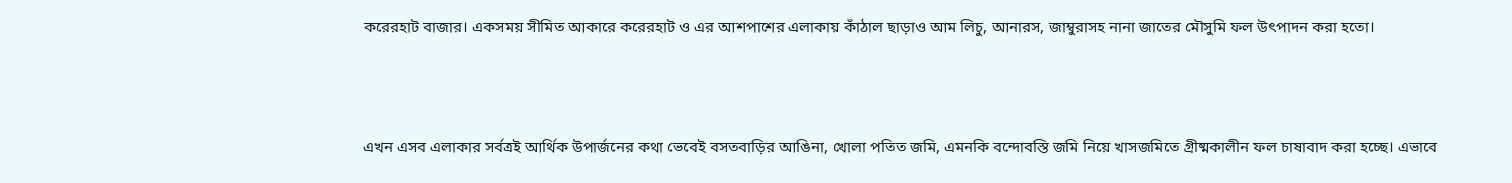করেরহাট বাজার। একসময় সীমিত আকারে করেরহাট ও এর আশপাশের এলাকায় কাঁঠাল ছাড়াও আম লিচু, আনারস, জাম্বুরাসহ নানা জাতের মৌসুমি ফল উৎপাদন করা হতো।



এখন এসব এলাকার সর্বত্রই আর্থিক উপার্জনের কথা ভেবেই বসতবাড়ির আঙিনা, খোলা পতিত জমি, এমনকি বন্দোবস্তি জমি নিয়ে খাসজমিতে গ্রীষ্মকালীন ফল চাষাবাদ করা হচ্ছে। এভাবে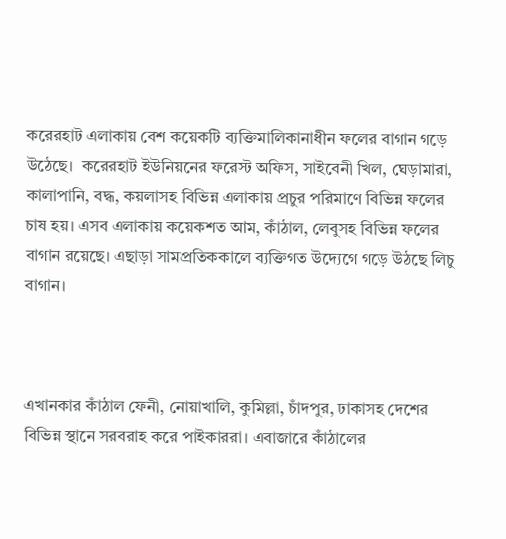করেরহাট এলাকায় বেশ কয়েকটি ব্যক্তিমালিকানাধীন ফলের বাগান গড়ে উঠেছে।  করেরহাট ইউনিয়নের ফরেস্ট অফিস, সাইবেনী খিল, ঘেড়ামারা, কালাপানি, বদ্ধ, কয়লাসহ বিভিন্ন এলাকায় প্রচুর পরিমাণে বিভিন্ন ফলের চাষ হয়। এসব এলাকায় কয়েকশত আম, কাঁঠাল, লেবুসহ বিভিন্ন ফলের বাগান রয়েছে। এছাড়া সামপ্রতিককালে ব্যক্তিগত উদ্যেগে গড়ে উঠছে লিচু বাগান।



এখানকার কাঁঠাল ফেনী, নোয়াখালি, কুমিল্লা, চাঁদপুর, ঢাকাসহ দেশের বিভিন্ন স্থানে সরবরাহ করে পাইকাররা। এবাজারে কাঁঠালের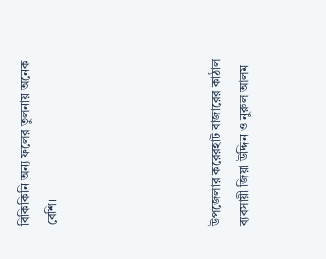বিকিকিনি অন্য ফলের তুলনায় অনেক বেশি।





উপজেলার করেরহাট বাজারের কাঠাল ব্যবসায়ী জিয়া উদ্দিন ও নুরুল আলম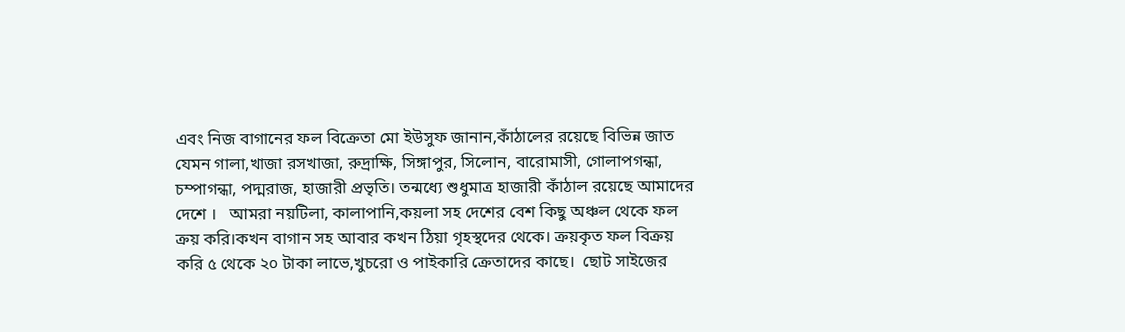এবং নিজ বাগানের ফল বিক্রেতা মো ইউসুফ জানান,কাঁঠালের রয়েছে বিভিন্ন জাত যেমন গালা,খাজা রসখাজা, রুদ্রাক্ষি, সিঙ্গাপুর, সিলোন, বারোমাসী, গোলাপগন্ধা, চম্পাগন্ধা, পদ্মরাজ, হাজারী প্রভৃতি। তন্মধ্যে শুধুমাত্র হাজারী কাঁঠাল রয়েছে আমাদের দেশে ।   আমরা নয়টিলা, কালাপানি,কয়লা সহ দেশের বেশ কিছু অঞ্চল থেকে ফল ক্রয় করি।কখন বাগান সহ আবার কখন ঠিয়া গৃহস্থদের থেকে। ক্রয়কৃত ফল বিক্রয় করি ৫ থেকে ২০ টাকা লাভে,খুচরো ও পাইকারি ক্রেতাদের কাছে।  ছোট সাইজের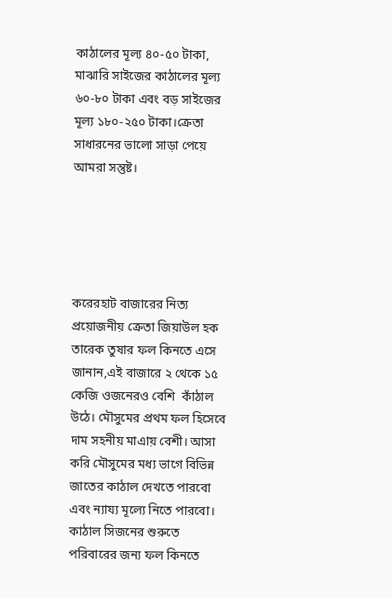কাঠালের মূল্য ৪০-৫০ টাকা, মাঝারি সাইজের কাঠালের মূল্য ৬০-৮০ টাকা এবং বড় সাইজের মূল্য ১৮০-২৫০ টাকা।ক্রেতা সাধারনের ভালো সাড়া পেয়ে আমরা সন্তুষ্ট।





করেরহাট বাজারের নিত্য প্রয়োজনীয় ক্রেতা জিয়াউল হক তারেক তুষার ফল কিনতে এসে জানান,এই বাজারে ২ থেকে ১৫ কেজি ওজনেরও বেশি  কাঁঠাল  উঠে। মৌসুমের প্রথম ফল হিসেবে দাম সহনীয় মাএায় বেশী। আসা করি মৌসুমের মধ্য ভাগে বিভিন্ন জাতের কাঠাল দেখতে পারবো এবং ন্যায্য মূল্যে নিতে পারবো। কাঠাল সিজনের শুরুতে পরিবারের জন্য ফল কিনতে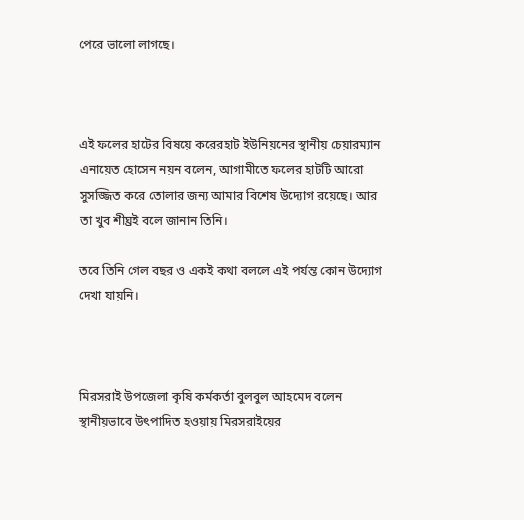পেরে ভালো লাগছে।



এই ফলের হাটের বিষয়ে করেরহাট ইউনিয়নের স্থানীয় চেয়ারম্যান এনায়েত হোসেন নয়ন বলেন, আগামীতে ফলের হাটটি আরো সুসজ্জিত করে তোলার জন্য আমার বিশেষ উদ্যোগ রয়েছে। আর তা খুব শীঘ্রই বলে জানান তিনি।

তবে তিনি গেল বছর ও একই কথা বললে এই পর্যন্ত কোন উদ্যোগ দেখা যায়নি।



মিরসরাই উপজেলা কৃষি কর্মকর্তা বুলবুল আহমেদ বলেন স্থানীয়ভাবে উৎপাদিত হওয়ায় মিরসরাইয়ের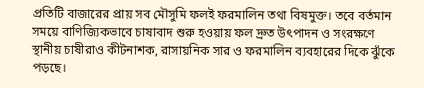প্রতিটি বাজারের প্রায় সব মৌসুমি ফলই ফরমালিন তথা বিষমুক্ত। তবে বর্তমান সময়ে বাণিজ্যিকভাবে চাষাবাদ শুরু হওয়ায় ফল দ্রুত উৎপাদন ও সংরক্ষণে স্থানীয় চাষীরাও কীটনাশক, রাসায়নিক সার ও ফরমালিন ব্যবহারের দিকে ঝুঁকে পড়ছে।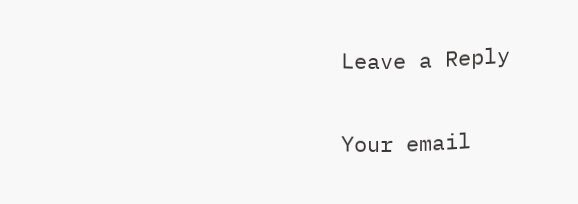Leave a Reply

Your email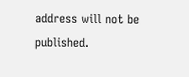address will not be published.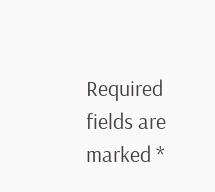Required fields are marked *